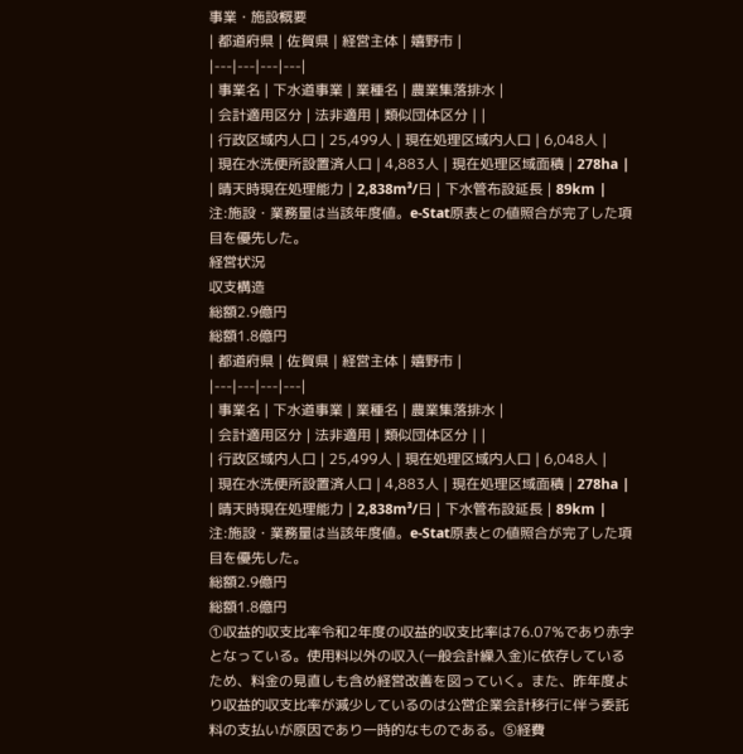事業・施設概要
| 都道府県 | 佐賀県 | 経営主体 | 嬉野市 |
|---|---|---|---|
| 事業名 | 下水道事業 | 業種名 | 農業集落排水 |
| 会計適用区分 | 法非適用 | 類似団体区分 | |
| 行政区域内人口 | 25,499人 | 現在処理区域内人口 | 6,048人 |
| 現在水洗便所設置済人口 | 4,883人 | 現在処理区域面積 | 278ha |
| 晴天時現在処理能力 | 2,838m³/日 | 下水管布設延長 | 89km |
注:施設・業務量は当該年度値。e-Stat原表との値照合が完了した項目を優先した。
経営状況
収支構造
総額2.9億円
総額1.8億円
| 都道府県 | 佐賀県 | 経営主体 | 嬉野市 |
|---|---|---|---|
| 事業名 | 下水道事業 | 業種名 | 農業集落排水 |
| 会計適用区分 | 法非適用 | 類似団体区分 | |
| 行政区域内人口 | 25,499人 | 現在処理区域内人口 | 6,048人 |
| 現在水洗便所設置済人口 | 4,883人 | 現在処理区域面積 | 278ha |
| 晴天時現在処理能力 | 2,838m³/日 | 下水管布設延長 | 89km |
注:施設・業務量は当該年度値。e-Stat原表との値照合が完了した項目を優先した。
総額2.9億円
総額1.8億円
①収益的収支比率令和2年度の収益的収支比率は76.07%であり赤字となっている。使用料以外の収入(一般会計繰入金)に依存しているため、料金の見直しも含め経営改善を図っていく。また、昨年度より収益的収支比率が減少しているのは公営企業会計移行に伴う委託料の支払いが原因であり一時的なものである。⑤経費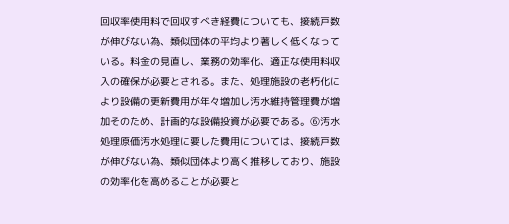回収率使用料で回収すべき経費についても、接続戸数が伸びない為、類似団体の平均より著しく低くなっている。料金の見直し、業務の効率化、適正な使用料収入の確保が必要とされる。また、処理施設の老朽化により設備の更新費用が年々増加し汚水維持管理費が増加そのため、計画的な設備投資が必要である。⑥汚水処理原価汚水処理に要した費用については、接続戸数が伸びない為、類似団体より高く推移しており、施設の効率化を高めることが必要と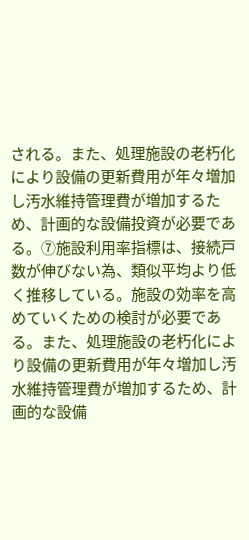される。また、処理施設の老朽化により設備の更新費用が年々増加し汚水維持管理費が増加するため、計画的な設備投資が必要である。⑦施設利用率指標は、接続戸数が伸びない為、類似平均より低く推移している。施設の効率を高めていくための検討が必要である。また、処理施設の老朽化により設備の更新費用が年々増加し汚水維持管理費が増加するため、計画的な設備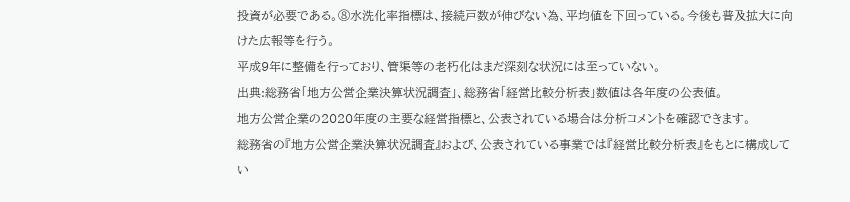投資が必要である。⑧水洗化率指標は、接続戸数が伸びない為、平均値を下回っている。今後も普及拡大に向けた広報等を行う。
平成9年に整備を行っており、管渠等の老朽化はまだ深刻な状況には至っていない。
出典:総務省「地方公営企業決算状況調査」、総務省「経営比較分析表」数値は各年度の公表値。
地方公営企業の2020年度の主要な経営指標と、公表されている場合は分析コメントを確認できます。
総務省の『地方公営企業決算状況調査』および、公表されている事業では『経営比較分析表』をもとに構成してい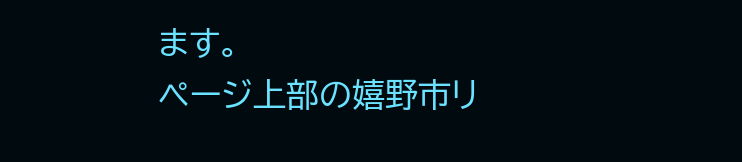ます。
ページ上部の嬉野市リ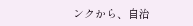ンクから、自治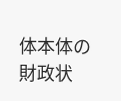体本体の財政状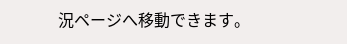況ページへ移動できます。